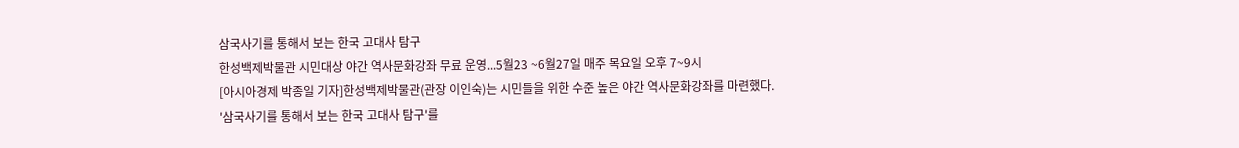삼국사기를 통해서 보는 한국 고대사 탐구
한성백제박물관 시민대상 야간 역사문화강좌 무료 운영...5월23 ~6월27일 매주 목요일 오후 7~9시
[아시아경제 박종일 기자]한성백제박물관(관장 이인숙)는 시민들을 위한 수준 높은 야간 역사문화강좌를 마련했다.
'삼국사기를 통해서 보는 한국 고대사 탐구'를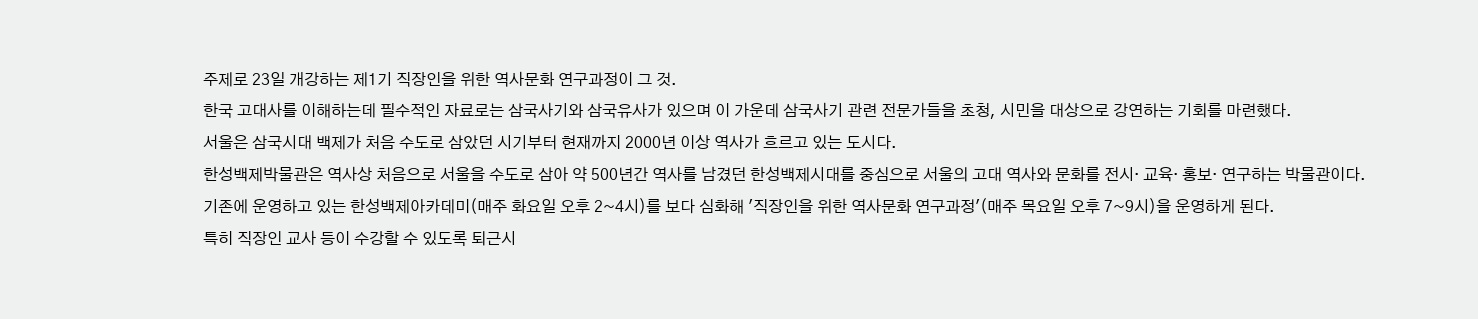주제로 23일 개강하는 제1기 직장인을 위한 역사문화 연구과정이 그 것.
한국 고대사를 이해하는데 필수적인 자료로는 삼국사기와 삼국유사가 있으며 이 가운데 삼국사기 관련 전문가들을 초청, 시민을 대상으로 강연하는 기회를 마련했다.
서울은 삼국시대 백제가 처음 수도로 삼았던 시기부터 현재까지 2000년 이상 역사가 흐르고 있는 도시다.
한성백제박물관은 역사상 처음으로 서울을 수도로 삼아 약 500년간 역사를 남겼던 한성백제시대를 중심으로 서울의 고대 역사와 문화를 전시· 교육· 홍보· 연구하는 박물관이다.
기존에 운영하고 있는 한성백제아카데미(매주 화요일 오후 2~4시)를 보다 심화해 '직장인을 위한 역사문화 연구과정'(매주 목요일 오후 7~9시)을 운영하게 된다.
특히 직장인 교사 등이 수강할 수 있도록 퇴근시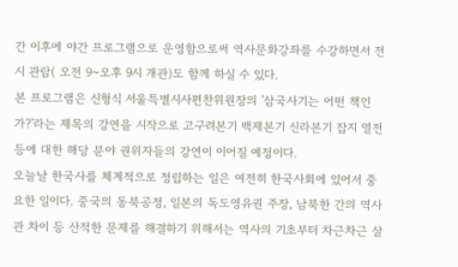간 이후에 야간 프로그램으로 운영함으로써 역사문화강좌를 수강하면서 전시 관람( 오전 9~오후 9시 개관)도 함께 하실 수 있다.
본 프로그램은 신형식 서울특별시사편찬위원장의 '삼국사기는 어떤 책인가?'라는 제목의 강연을 시작으로 고구려본기 백제본기 신라본기 잡지 열전 등에 대한 해당 분야 권위자들의 강연이 이어질 예정이다.
오늘날 한국사를 체계적으로 정립하는 일은 여전히 한국사회에 있어서 중요한 일이다. 중국의 동북공정, 일본의 독도영유권 주장, 남북한 간의 역사관 차이 등 산적한 문제를 해결하기 위해서는 역사의 기초부터 차근차근 살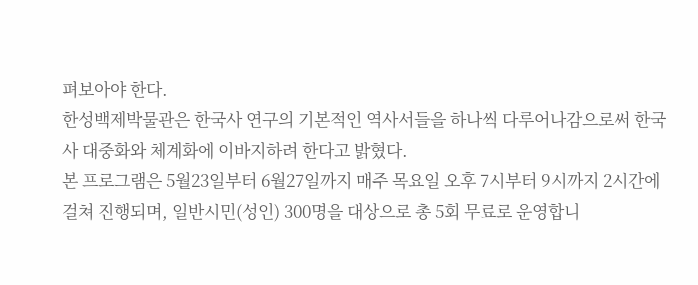펴보아야 한다.
한성백제박물관은 한국사 연구의 기본적인 역사서들을 하나씩 다루어나감으로써 한국사 대중화와 체계화에 이바지하려 한다고 밝혔다.
본 프로그램은 5월23일부터 6월27일까지 매주 목요일 오후 7시부터 9시까지 2시간에 걸쳐 진행되며, 일반시민(성인) 300명을 대상으로 총 5회 무료로 운영합니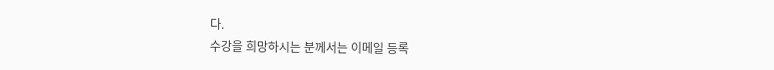다.
수강을 희망하시는 분께서는 이메일 등록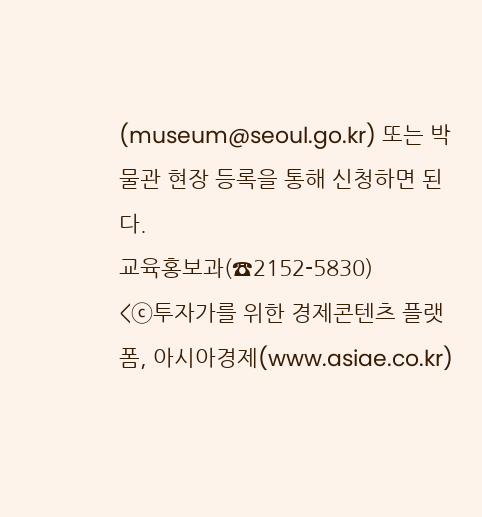(museum@seoul.go.kr) 또는 박물관 현장 등록을 통해 신청하면 된다.
교육홍보과(☎2152-5830)
<ⓒ투자가를 위한 경제콘텐츠 플랫폼, 아시아경제(www.asiae.co.kr)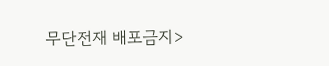무단전재 배포금지>